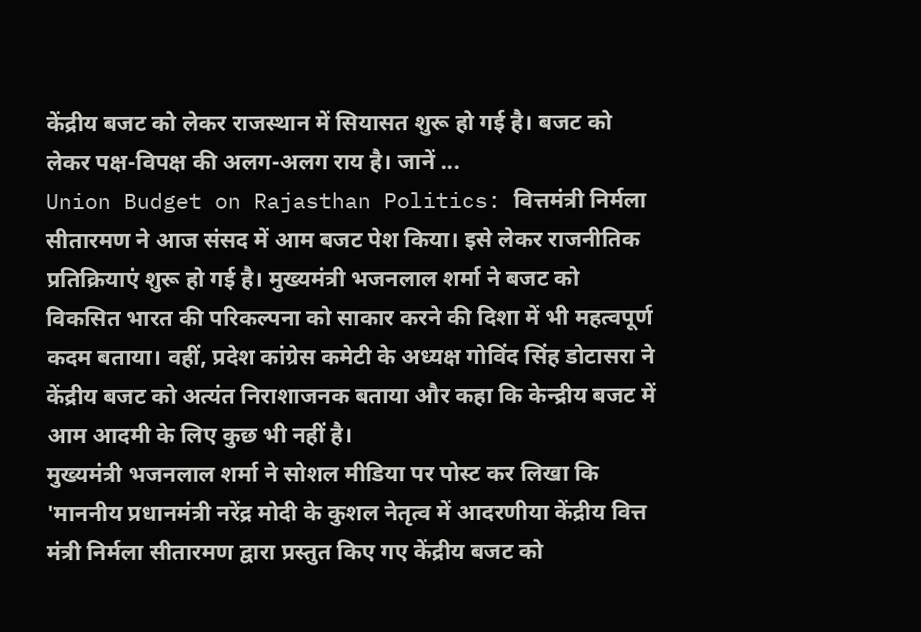केंद्रीय बजट को लेकर राजस्थान में सियासत शुरू हो गई है। बजट को लेकर पक्ष-विपक्ष की अलग-अलग राय है। जानें ...
Union Budget on Rajasthan Politics: वित्तमंत्री निर्मला सीतारमण ने आज संसद में आम बजट पेश किया। इसे लेकर राजनीतिक प्रतिक्रियाएं शुरू हो गई है। मुख्यमंत्री भजनलाल शर्मा ने बजट को विकसित भारत की परिकल्पना को साकार करने की दिशा में भी महत्वपूर्ण कदम बताया। वहीं, प्रदेश कांग्रेस कमेटी के अध्यक्ष गोविंद सिंह डोटासरा ने केंद्रीय बजट को अत्यंत निराशाजनक बताया और कहा कि केन्द्रीय बजट में आम आदमी के लिए कुछ भी नहीं है।
मुख्यमंत्री भजनलाल शर्मा ने सोशल मीडिया पर पोस्ट कर लिखा कि 'माननीय प्रधानमंत्री नरेंद्र मोदी के कुशल नेतृत्व में आदरणीया केंद्रीय वित्त मंत्री निर्मला सीतारमण द्वारा प्रस्तुत किए गए केंद्रीय बजट को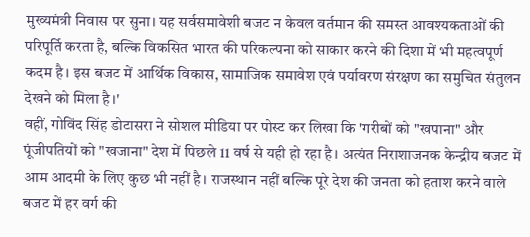मुख्यमंत्री निवास पर सुना। यह सर्वसमावेशी बजट न केवल वर्तमान की समस्त आवश्यकताओं की परिपूर्ति करता है, बल्कि विकसित भारत की परिकल्पना को साकार करने की दिशा में भी महत्वपूर्ण कदम है। इस बजट में आर्थिक विकास, सामाजिक समावेश एवं पर्यावरण संरक्षण का समुचित संतुलन देखने को मिला है।'
वहीं, गोविंद सिंह डोटासरा ने सोशल मीडिया पर पोस्ट कर लिखा कि 'गरीबों को "खपाना" और पूंजीपतियों को "खजाना" देश में पिछले 11 वर्ष से यही हो रहा है। अत्यंत निराशाजनक केन्द्रीय बजट में आम आदमी के लिए कुछ भी नहीं है। राजस्थान नहीं बल्कि पूरे देश की जनता को हताश करने वाले बजट में हर वर्ग की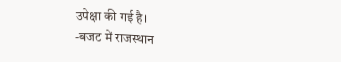उपेक्षा की गई है।
-बजट में राजस्थान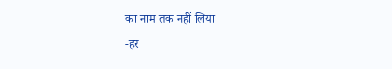का नाम तक नहीं लिया
-हर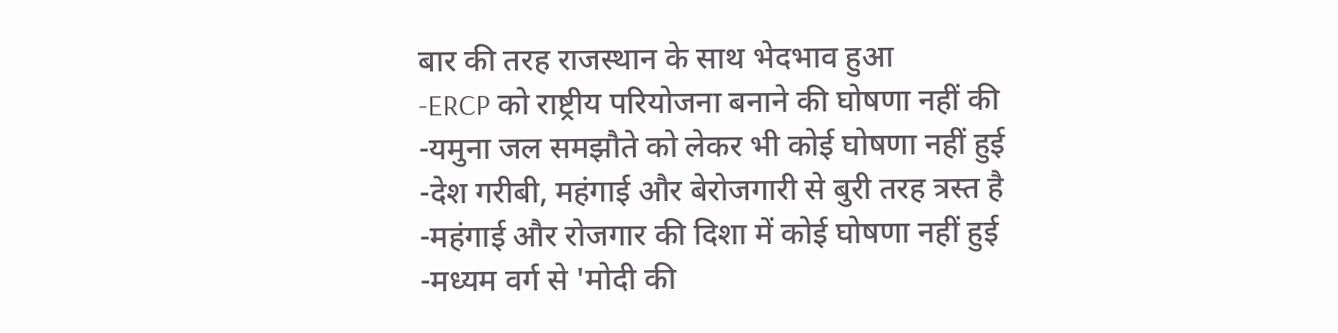बार की तरह राजस्थान के साथ भेदभाव हुआ
-ERCP को राष्ट्रीय परियोजना बनाने की घोषणा नहीं की
-यमुना जल समझौते को लेकर भी कोई घोषणा नहीं हुई
-देश गरीबी, महंगाई और बेरोजगारी से बुरी तरह त्रस्त है
-महंगाई और रोजगार की दिशा में कोई घोषणा नहीं हुई
-मध्यम वर्ग से 'मोदी की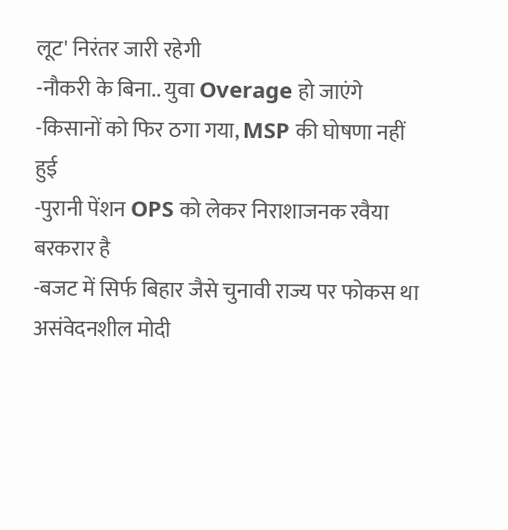लूट' निरंतर जारी रहेगी
-नौकरी के बिना.. युवा Overage हो जाएंगे
-किसानों को फिर ठगा गया, MSP की घोषणा नहीं हुई
-पुरानी पेंशन OPS को लेकर निराशाजनक रवैया बरकरार है
-बजट में सिर्फ बिहार जैसे चुनावी राज्य पर फोकस था
असंवेदनशील मोदी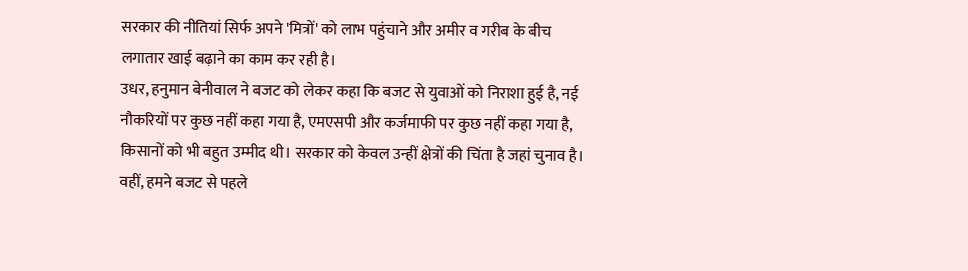सरकार की नीतियां सिर्फ अपने 'मित्रों' को लाभ पहुंचाने और अमीर व गरीब के बीच लगातार खाई बढ़ाने का काम कर रही है।
उधर, हनुमान बेनीवाल ने बजट को लेकर कहा कि बजट से युवाओं को निराशा हुई है, नई नौकरियों पर कुछ नहीं कहा गया है, एमएसपी और कर्जमाफी पर कुछ नहीं कहा गया है, किसानों को भी बहुत उम्मीद थी। सरकार को केवल उन्हीं क्षेत्रों की चिंता है जहां चुनाव है। वहीं, हमने बजट से पहले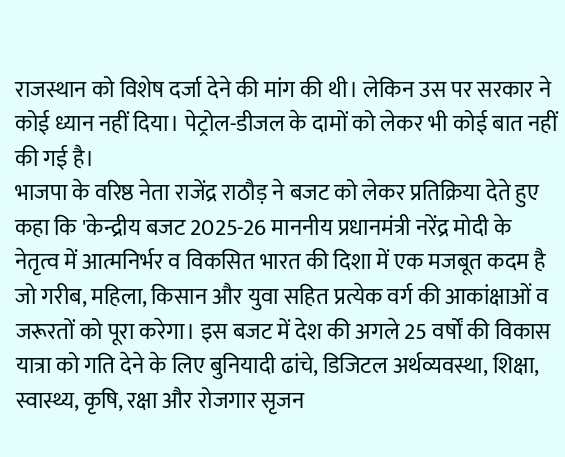राजस्थान को विशेष दर्जा देने की मांग की थी। लेकिन उस पर सरकार ने कोई ध्यान नहीं दिया। पेट्रोल-डीजल के दामों को लेकर भी कोई बात नहीं की गई है।
भाजपा के वरिष्ठ नेता राजेंद्र राठौड़ ने बजट को लेकर प्रतिक्रिया देते हुए कहा कि 'केन्द्रीय बजट 2025-26 माननीय प्रधानमंत्री नरेंद्र मोदी के नेतृत्व में आत्मनिर्भर व विकसित भारत की दिशा में एक मजबूत कदम है जो गरीब, महिला, किसान और युवा सहित प्रत्येक वर्ग की आकांक्षाओं व जरूरतों को पूरा करेगा। इस बजट में देश की अगले 25 वर्षों की विकास यात्रा को गति देने के लिए बुनियादी ढांचे, डिजिटल अर्थव्यवस्था, शिक्षा, स्वास्थ्य, कृषि, रक्षा और रोजगार सृजन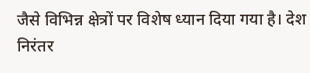जैसे विभिन्न क्षेत्रों पर विशेष ध्यान दिया गया है। देश निरंतर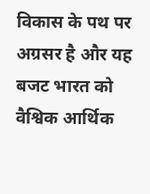विकास के पथ पर अग्रसर है और यह बजट भारत को वैश्विक आर्थिक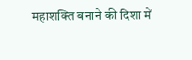महाशक्ति बनाने की दिशा में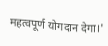महत्वपूर्ण योगदान देगा।'